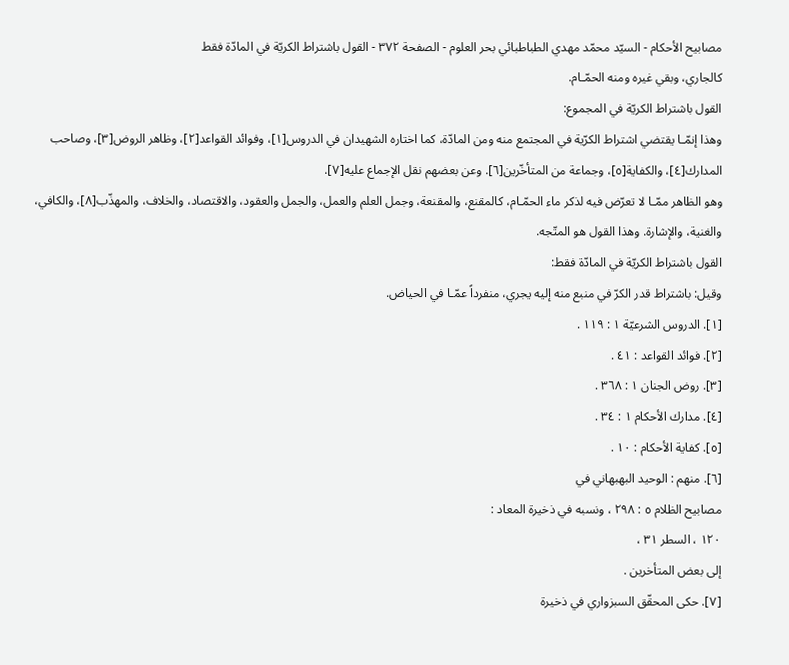مصابيح الأحكام - السيّد محمّد مهدي الطباطبائي بحر العلوم - الصفحة ٣٧٢ - القول باشتراط الكريّة في المادّة فقط
كالجاري، وبقي غيره ومنه الحمّـام.
القول باشتراط الكريّة في المجموع:
وهذا إنمّـا يقتضي اشتراط الكرّية في المجتمع منه ومن المادّة، كما اختاره الشهيدان في الدروس[١]، وفوائد القواعد[٢]، وظاهر الروض[٣]، وصاحب المدارك[٤]، والكفاية[٥]، وجماعة من المتأخّرين[٦]. وعن بعضهم نقل الإجماع عليه[٧].
وهو الظاهر ممّـا لا تعرّض فيه لذكر ماء الحمّـام، كالمقنع، والمقنعة، وجمل العلم والعمل، والجمل والعقود، والاقتصاد، والخلاف، والمهذّب[٨]، والكافي، والغنية، والإشارة. وهذا القول هو المتّجه.
القول باشتراط الكريّة في المادّة فقط:
وقيل: باشتراط قدر الكرّ في منبع منه إليه يجري، منفرداً عمّـا في الحياض.
[١]. الدروس الشرعيّة ١ : ١١٩ .
[٢]. فوائد القواعد : ٤١ .
[٣]. روض الجنان ١ : ٣٦٨ .
[٤]. مدارك الأحكام ١ : ٣٤ .
[٥]. كفاية الأحكام : ١٠ .
[٦]. منهم : الوحيد البهبهاني في
مصابيح الظلام ٥ : ٢٩٨ ، ونسبه في ذخيرة المعاد :
١٢٠ ، السطر ٣١ ،
إلى بعض المتأخرين .
[٧]. حكى المحقّق السبزواري في ذخيرة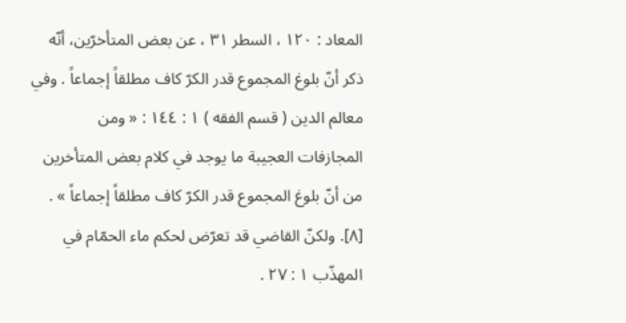المعاد : ١٢٠ ، السطر ٣١ ، عن بعض المتأخرّين، أنّه ذكر أنّ بلوغ المجموع قدر الكرّ كاف مطلقاً إجماعاً . وفي معالم الدين ( قسم الفقه ) ١ : ١٤٤ : « ومن المجازفات العجيبة ما يوجد في كلام بعض المتأخرين من أنّ بلوغ المجموع قدر الكرّ كاف مطلقاً إجماعاً » .
[٨]. ولكنّ القاضي قد تعرّض لحكم ماء الحمّام في المهذّب ١ : ٢٧ .